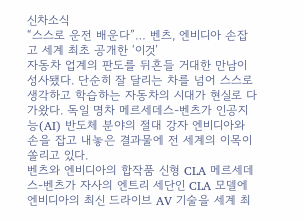신차소식
“스스로 운전 배운다”… 벤츠, 엔비디아 손잡고 세계 최초 공개한 ‘이것’
자동차 업계의 판도를 뒤흔들 거대한 만남이 성사됐다. 단순히 잘 달리는 차를 넘어 스스로 생각하고 학습하는 자동차의 시대가 현실로 다가왔다. 독일 명차 메르세데스-벤츠가 인공지능(AI) 반도체 분야의 절대 강자 엔비디아와 손을 잡고 내놓은 결과물에 전 세계의 이목이 쏠리고 있다.
벤츠와 엔비디아의 합작품 신형 CLA 메르세데스-벤츠가 자사의 엔트리 세단인 CLA 모델에 엔비디아의 최신 드라이브 AV 기술을 세계 최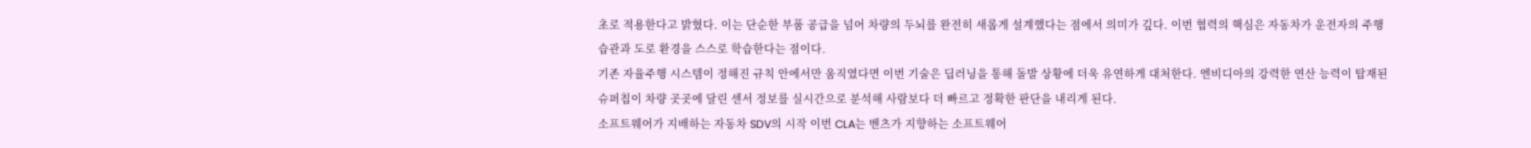초로 적용한다고 밝혔다. 이는 단순한 부품 공급을 넘어 차량의 두뇌를 완전히 새롭게 설계했다는 점에서 의미가 깊다. 이번 협력의 핵심은 자동차가 운전자의 주행 습관과 도로 환경을 스스로 학습한다는 점이다.
기존 자율주행 시스템이 정해진 규칙 안에서만 움직였다면 이번 기술은 딥러닝을 통해 돌발 상황에 더욱 유연하게 대처한다. 엔비디아의 강력한 연산 능력이 탑재된 슈퍼칩이 차량 곳곳에 달린 센서 정보를 실시간으로 분석해 사람보다 더 빠르고 정확한 판단을 내리게 된다.
소프트웨어가 지배하는 자동차 SDV의 시작 이번 CLA는 벤츠가 지향하는 소프트웨어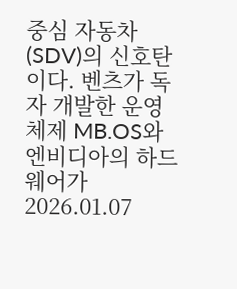중심 자동차(SDV)의 신호탄이다. 벤츠가 독자 개발한 운영체제 MB.OS와 엔비디아의 하드웨어가
2026.01.07